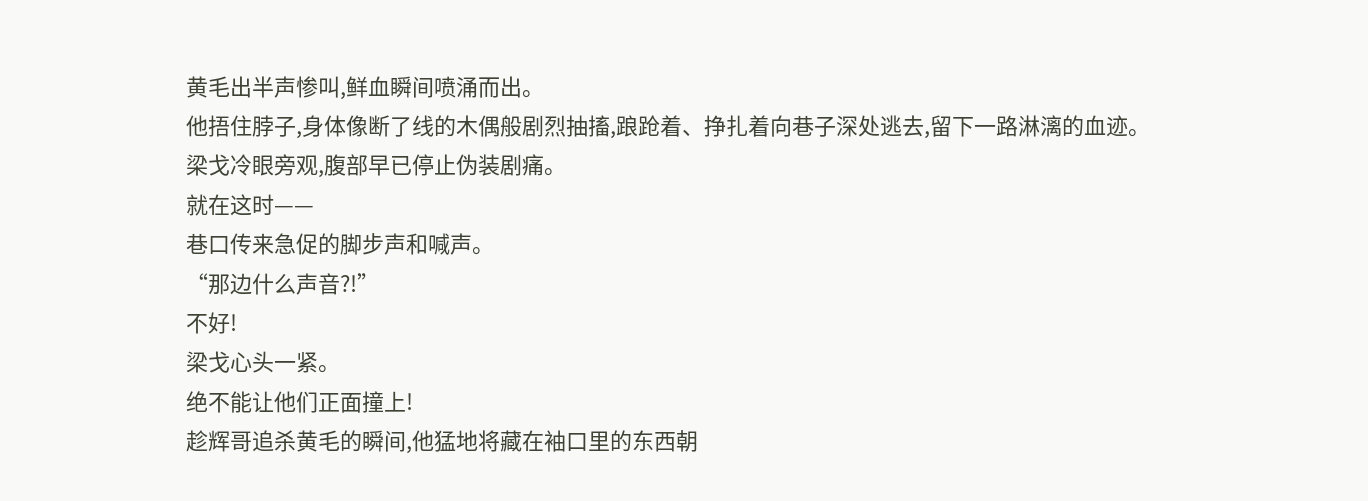黄毛出半声惨叫,鲜血瞬间喷涌而出。
他捂住脖子,身体像断了线的木偶般剧烈抽搐,踉跄着、挣扎着向巷子深处逃去,留下一路淋漓的血迹。
梁戈冷眼旁观,腹部早已停止伪装剧痛。
就在这时——
巷口传来急促的脚步声和喊声。
“那边什么声音?!”
不好!
梁戈心头一紧。
绝不能让他们正面撞上!
趁辉哥追杀黄毛的瞬间,他猛地将藏在袖口里的东西朝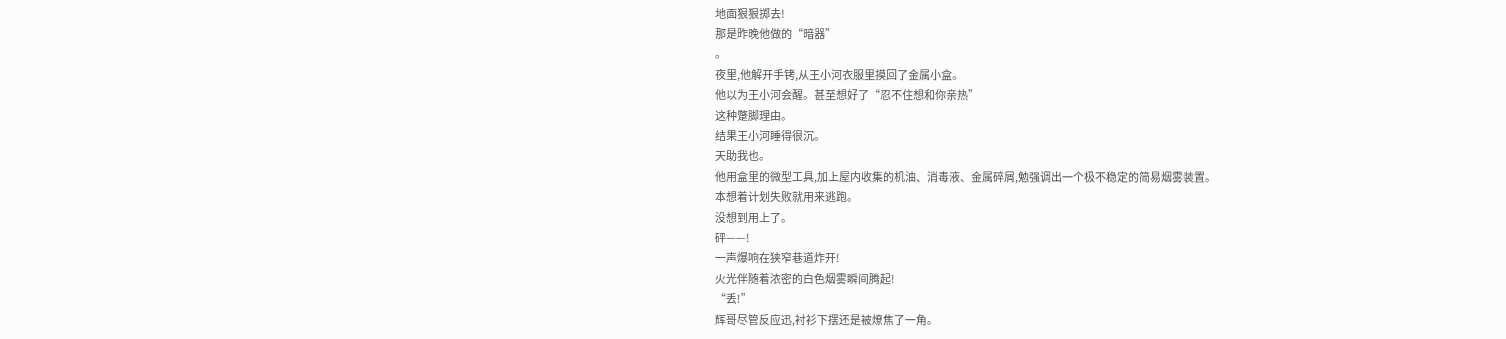地面狠狠掷去!
那是昨晚他做的“暗器”
。
夜里,他解开手铐,从王小河衣服里摸回了金属小盒。
他以为王小河会醒。甚至想好了“忍不住想和你亲热”
这种蹩脚理由。
结果王小河睡得很沉。
天助我也。
他用盒里的微型工具,加上屋内收集的机油、消毒液、金属碎屑,勉强调出一个极不稳定的简易烟雾装置。
本想着计划失败就用来逃跑。
没想到用上了。
砰——!
一声爆响在狭窄巷道炸开!
火光伴随着浓密的白色烟雾瞬间腾起!
“丢!”
辉哥尽管反应迅,衬衫下摆还是被燎焦了一角。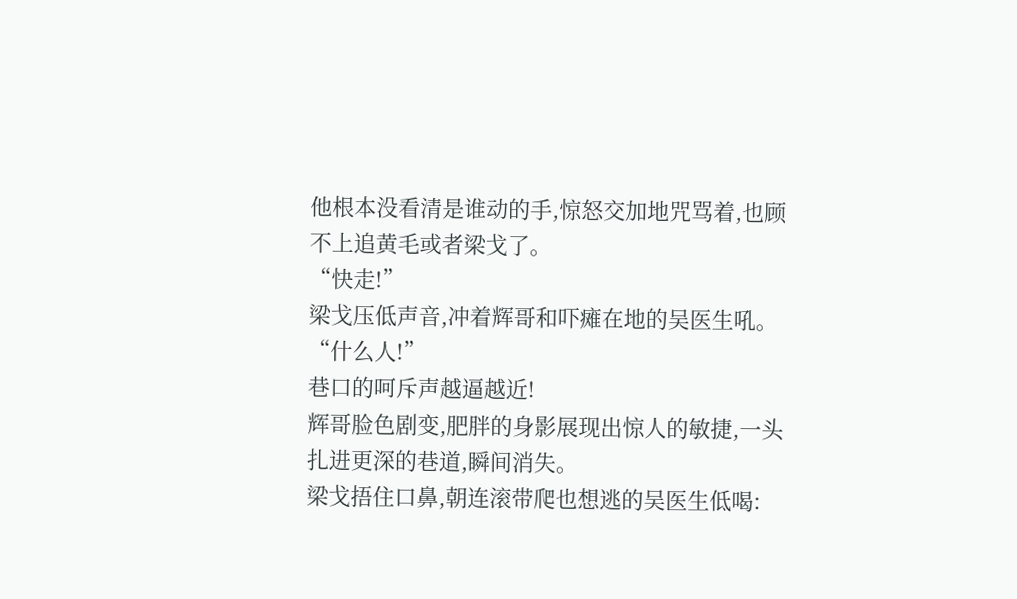他根本没看清是谁动的手,惊怒交加地咒骂着,也顾不上追黄毛或者梁戈了。
“快走!”
梁戈压低声音,冲着辉哥和吓瘫在地的吴医生吼。
“什么人!”
巷口的呵斥声越逼越近!
辉哥脸色剧变,肥胖的身影展现出惊人的敏捷,一头扎进更深的巷道,瞬间消失。
梁戈捂住口鼻,朝连滚带爬也想逃的吴医生低喝: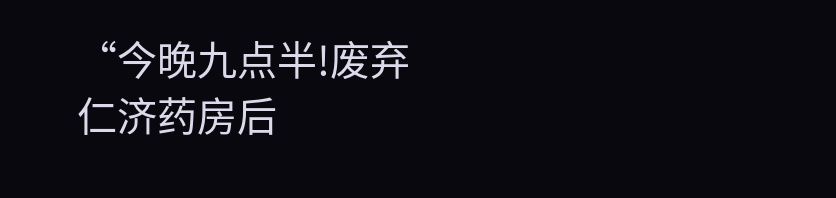“今晚九点半!废弃仁济药房后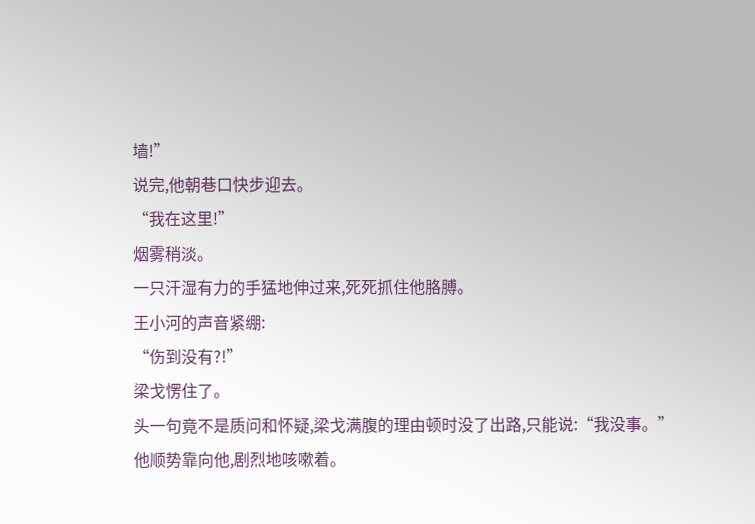墙!”
说完,他朝巷口快步迎去。
“我在这里!”
烟雾稍淡。
一只汗湿有力的手猛地伸过来,死死抓住他胳膊。
王小河的声音紧绷:
“伤到没有?!”
梁戈愣住了。
头一句竟不是质问和怀疑,梁戈满腹的理由顿时没了出路,只能说:“我没事。”
他顺势靠向他,剧烈地咳嗽着。